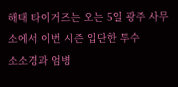해태 타이거즈는 오는 5일 광주 사무소에서 이번 시즌 입단한 투수
소소경과 엄병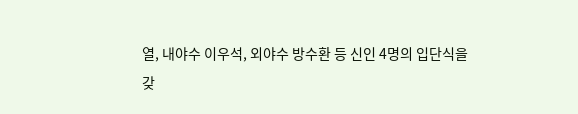열, 내야수 이우석, 외야수 방수환 등 신인 4명의 입단식을
갖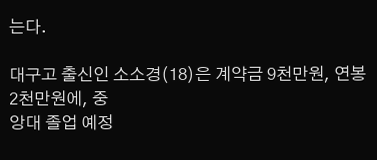는다.

대구고 출신인 소소경(18)은 계약금 9천만원, 연봉 2천만원에, 중
앙대 졸업 예정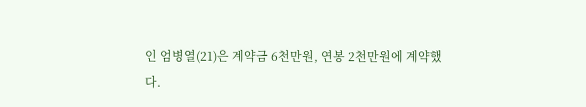인 엄병열(21)은 계약금 6천만원, 연봉 2천만원에 계약했
다.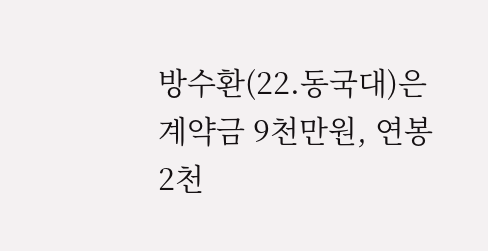방수환(22.동국대)은 계약금 9천만원, 연봉 2천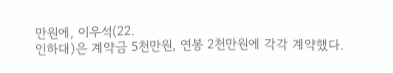만원에, 이우석(22.
인하대)은 계약금 5천만원, 연봉 2천만원에 각각 계약했다.